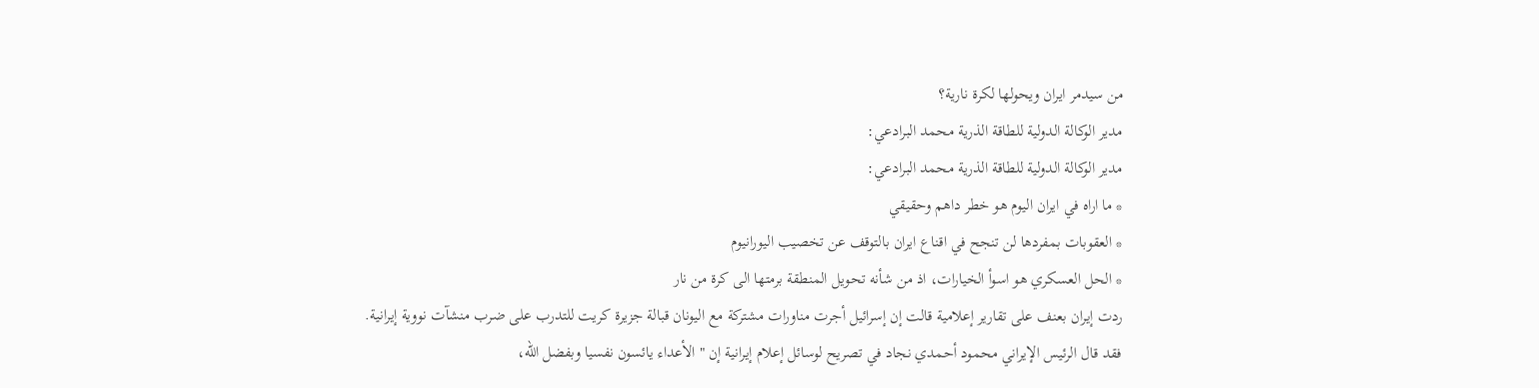من سيدمر ايران ويحولها لكرة نارية؟
مدير الوكالة الدولية للطاقة الذرية محمد البرادعي:
مدير الوكالة الدولية للطاقة الذرية محمد البرادعي:
* ما اراه في ايران اليوم هو خطر داهم وحقيقي
* العقوبات بمفردها لن تنجح في اقناع ايران بالتوقف عن تخصيب اليورانيوم
* الحل العسكري هو اسوأ الخيارات، اذ من شأنه تحويل المنطقة برمتها الى كرة من نار
ردت إيران بعنف على تقارير إعلامية قالت إن إسرائيل أجرت مناورات مشتركة مع اليونان قبالة جزيرة كريت للتدرب على ضرب منشآت نووية إيرانية.
فقد قال الرئيس الإيراني محمود أحمدي نجاد في تصريح لوسائل إعلام إيرانية إن "الأعداء يائسون نفسيا وبفضل الله،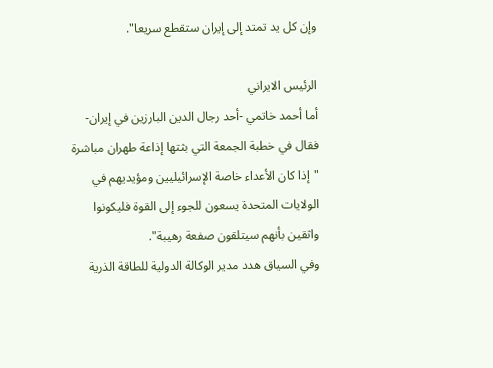وإن كل يد تمتد إلى إيران ستقطع سريعا".

الرئيس الايراني
أما أحمد خاتمي -أحد رجال الدين البارزين في إيران- فقال في خطبة الجمعة التي بثتها إذاعة طهران مباشرة "إذا كان الأعداء خاصة الإسرائيليين ومؤيديهم في الولايات المتحدة يسعون للجوء إلى القوة فليكونوا واثقين بأنهم سيتلقون صفعة رهيبة".
وفي السياق هدد مدير الوكالة الدولية للطاقة الذرية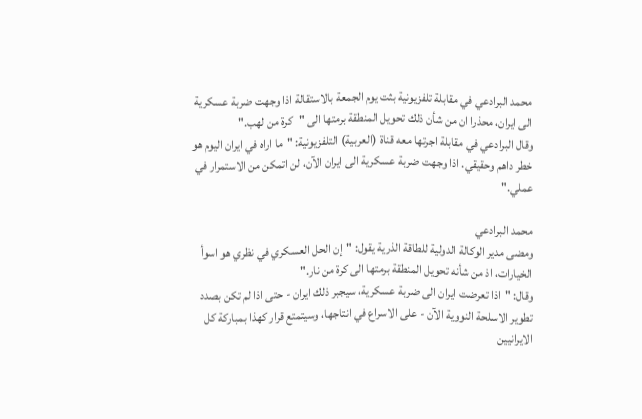محمد البرادعي في مقابلة تلفزيونية بثت يوم الجمعة بالاستقالة اذا وجهت ضربة عسكرية الى ايران، محذرا ان من شأن ذلك تحويل المنطقة برمتها الى "كرة من لهب."
وقال البرادعي في مقابلة اجرتها معه قناة (العربية) التلفزيونية: "ما اراه في ايران اليوم هو خطر داهم وحقيقي. اذا وجهت ضربة عسكرية الى ايران الآن، لن اتمكن من الاستمرار في عملي."

محمد البرادعي
ومضى مدير الوكالة الدولية للطاقة الذرية يقول: "إن الحل العسكري في نظري هو اسوأ الخيارات، اذ من شأنه تحويل المنطقة برمتها الى كرة من نار."
وقال: "اذا تعرضت ايران الى ضربة عسكرية، سيجبر ذلك ايران - حتى اذا لم تكن بصدد تطوير الاسلحة النووية الآن - على الاسراع في انتاجها، وسيتمتع قرار كهذا بمباركة كل الايرانيين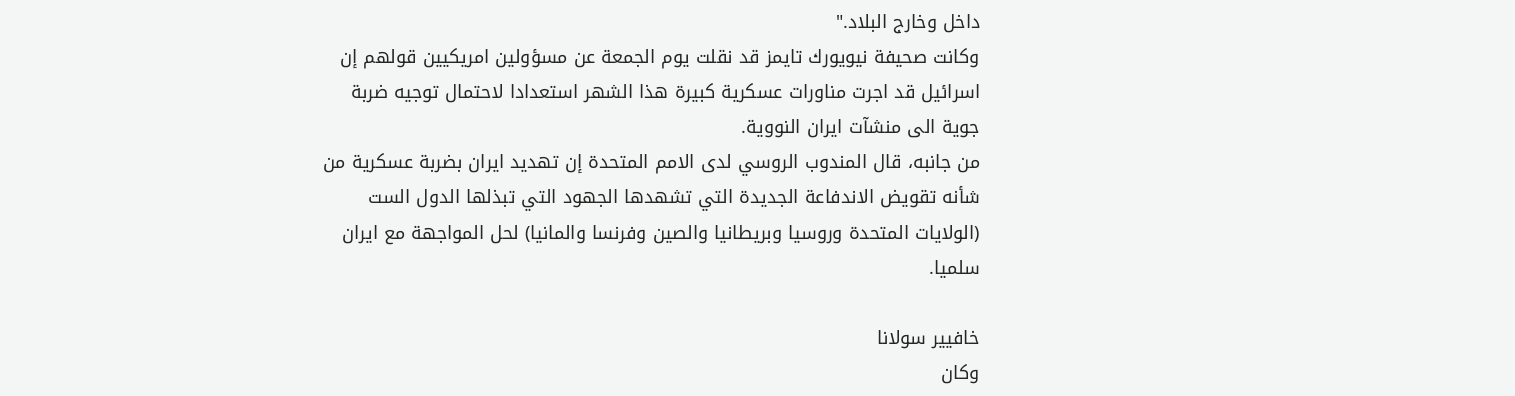داخل وخارج البلاد."
وكانت صحيفة نيويورك تايمز قد نقلت يوم الجمعة عن مسؤولين امريكيين قولهم إن اسرائيل قد اجرت مناورات عسكرية كبيرة هذا الشهر استعدادا لاحتمال توجيه ضربة جوية الى منشآت ايران النووية.
من جانبه، قال المندوب الروسي لدى الامم المتحدة إن تهديد ايران بضربة عسكرية من شأنه تقويض الاندفاعة الجديدة التي تشهدها الجهود التي تبذلها الدول الست (الولايات المتحدة وروسيا وبريطانيا والصين وفرنسا والمانيا) لحل المواجهة مع ايران سلميا.

خافيير سولانا
وكان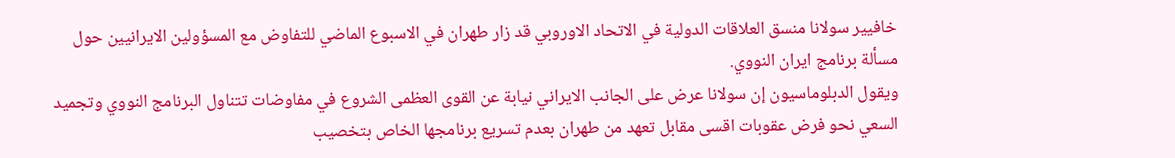خافيير سولانا منسق العلاقات الدولية في الاتحاد الاوروبي قد زار طهران في الاسبوع الماضي للتفاوض مع المسؤولين الايرانيين حول مسألة برنامج ايران النووي.
ويقول الدبلوماسيون إن سولانا عرض على الجانب الايراني نيابة عن القوى العظمى الشروع في مفاوضات تتناول البرنامج النووي وتجميد السعي نحو فرض عقوبات اقسى مقابل تعهد من طهران بعدم تسريع برنامجها الخاص بتخصيب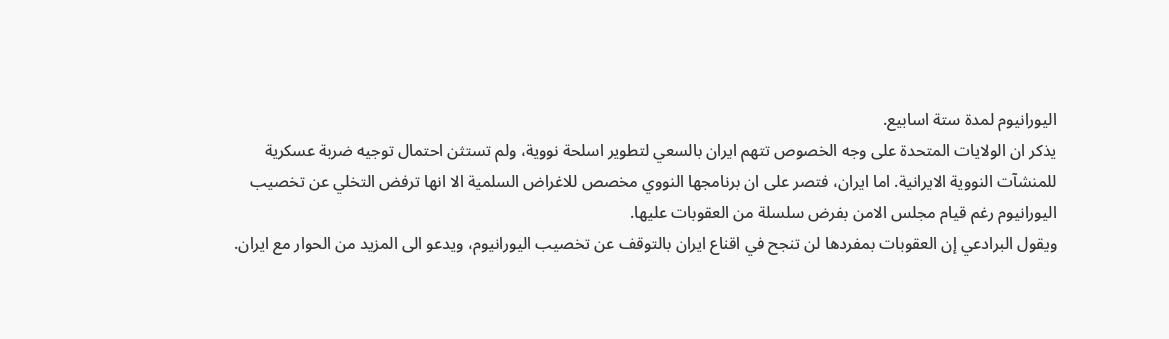اليورانيوم لمدة ستة اسابيع.
يذكر ان الولايات المتحدة على وجه الخصوص تتهم ايران بالسعي لتطوير اسلحة نووية، ولم تستثن احتمال توجيه ضربة عسكرية للمنشآت النووية الايرانية. اما ايران، فتصر على ان برنامجها النووي مخصص للاغراض السلمية الا انها ترفض التخلي عن تخصيب اليورانيوم رغم قيام مجلس الامن بفرض سلسلة من العقوبات عليها.
ويقول البرادعي إن العقوبات بمفردها لن تنجح في اقناع ايران بالتوقف عن تخصيب اليورانيوم، ويدعو الى المزيد من الحوار مع ايران.